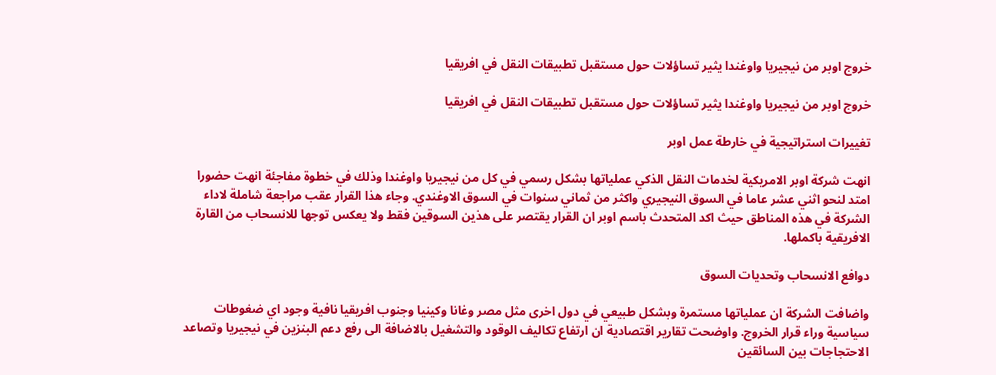خروج اوبر من نيجيريا واوغندا يثير تساؤلات حول مستقبل تطبيقات النقل في افريقيا

خروج اوبر من نيجيريا واوغندا يثير تساؤلات حول مستقبل تطبيقات النقل في افريقيا

تغييرات استراتيجية في خارطة عمل اوبر

انهت شركة اوبر الامريكية لخدمات النقل الذكي عملياتها بشكل رسمي في كل من نيجيريا واوغندا وذلك في خطوة مفاجئة انهت حضورا امتد لنحو اثني عشر عاما في السوق النيجيري واكثر من ثماني سنوات في السوق الاوغندي. وجاء هذا القرار عقب مراجعة شاملة لاداء الشركة في هذه المناطق حيث اكد المتحدث باسم اوبر ان القرار يقتصر على هذين السوقين فقط ولا يعكس توجها للانسحاب من القارة الافريقية باكملها.

دوافع الانسحاب وتحديات السوق

واضافت الشركة ان عملياتها مستمرة وبشكل طبيعي في دول اخرى مثل مصر وغانا وكينيا وجنوب افريقيا نافية وجود اي ضغوطات سياسية وراء قرار الخروج. واوضحت تقارير اقتصادية ان ارتفاع تكاليف الوقود والتشغيل بالاضافة الى رفع دعم البنزين في نيجيريا وتصاعد الاحتجاجات بين السائقين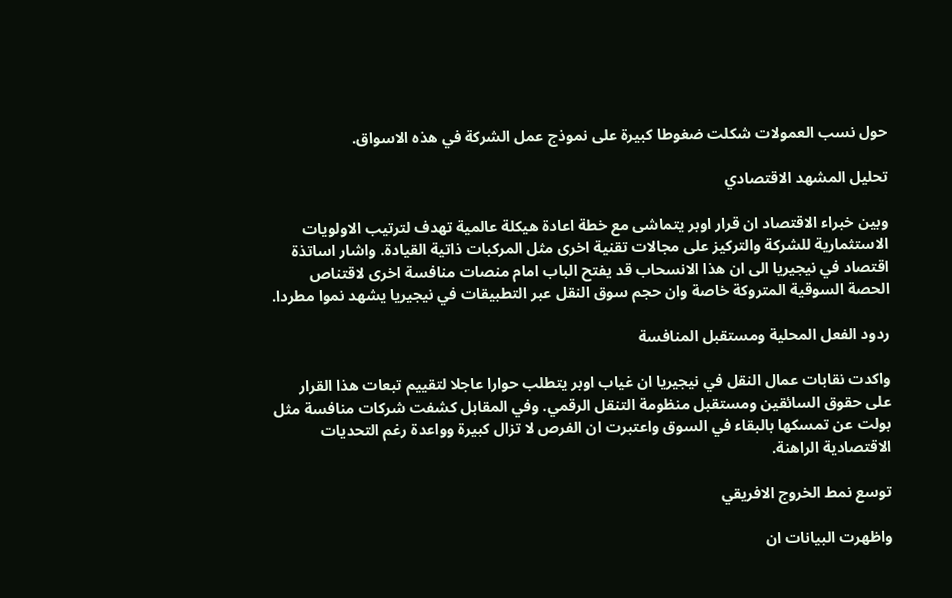حول نسب العمولات شكلت ضغوطا كبيرة على نموذج عمل الشركة في هذه الاسواق.

تحليل المشهد الاقتصادي

وبين خبراء الاقتصاد ان قرار اوبر يتماشى مع خطة اعادة هيكلة عالمية تهدف لترتيب الاولويات الاستثمارية للشركة والتركيز على مجالات تقنية اخرى مثل المركبات ذاتية القيادة. واشار اساتذة اقتصاد في نيجيريا الى ان هذا الانسحاب قد يفتح الباب امام منصات منافسة اخرى لاقتناص الحصة السوقية المتروكة خاصة وان حجم سوق النقل عبر التطبيقات في نيجيريا يشهد نموا مطردا.

ردود الفعل المحلية ومستقبل المنافسة

واكدت نقابات عمال النقل في نيجيريا ان غياب اوبر يتطلب حوارا عاجلا لتقييم تبعات هذا القرار على حقوق السائقين ومستقبل منظومة التنقل الرقمي. وفي المقابل كشفت شركات منافسة مثل بولت عن تمسكها بالبقاء في السوق واعتبرت ان الفرص لا تزال كبيرة وواعدة رغم التحديات الاقتصادية الراهنة.

توسع نمط الخروج الافريقي

واظهرت البيانات ان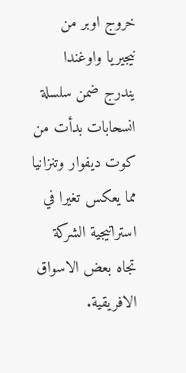خروج اوبر من نيجيريا واوغندا يندرج ضمن سلسلة انسحابات بدأت من كوت ديفوار وتنزانيا مما يعكس تغيرا في استراتيجية الشركة تجاه بعض الاسواق الافريقية.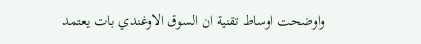واوضحت اوساط تقنية ان السوق الاوغندي بات يعتمد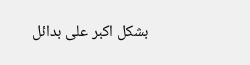بشكل اكبر على بدائل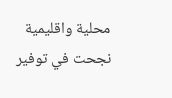محلية واقليمية نجحت في توفير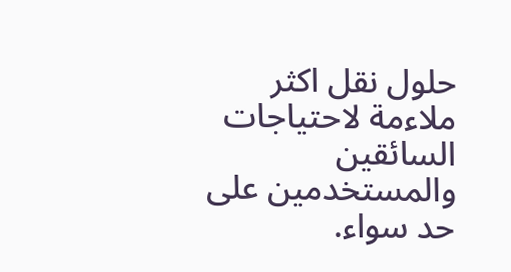حلول نقل اكثر ملاءمة لاحتياجات السائقين والمستخدمين على حد سواء.